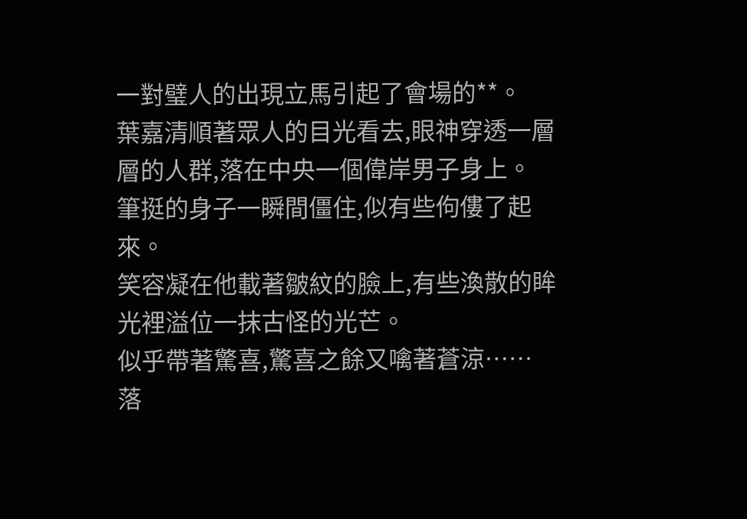一對璧人的出現立馬引起了會場的**。
葉嘉清順著眾人的目光看去,眼神穿透一層層的人群,落在中央一個偉岸男子身上。
筆挺的身子一瞬間僵住,似有些佝僂了起來。
笑容凝在他載著皺紋的臉上,有些渙散的眸光裡溢位一抹古怪的光芒。
似乎帶著驚喜,驚喜之餘又噙著蒼涼……
落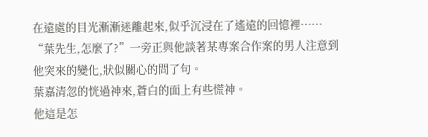在遠處的目光漸漸迷離起來,似乎沉浸在了遙遠的回憶裡……
“葉先生,怎麼了?”一旁正與他談著某專案合作案的男人注意到他突來的變化,狀似關心的問了句。
葉嘉清忽的恍過神來,蒼白的面上有些慌神。
他這是怎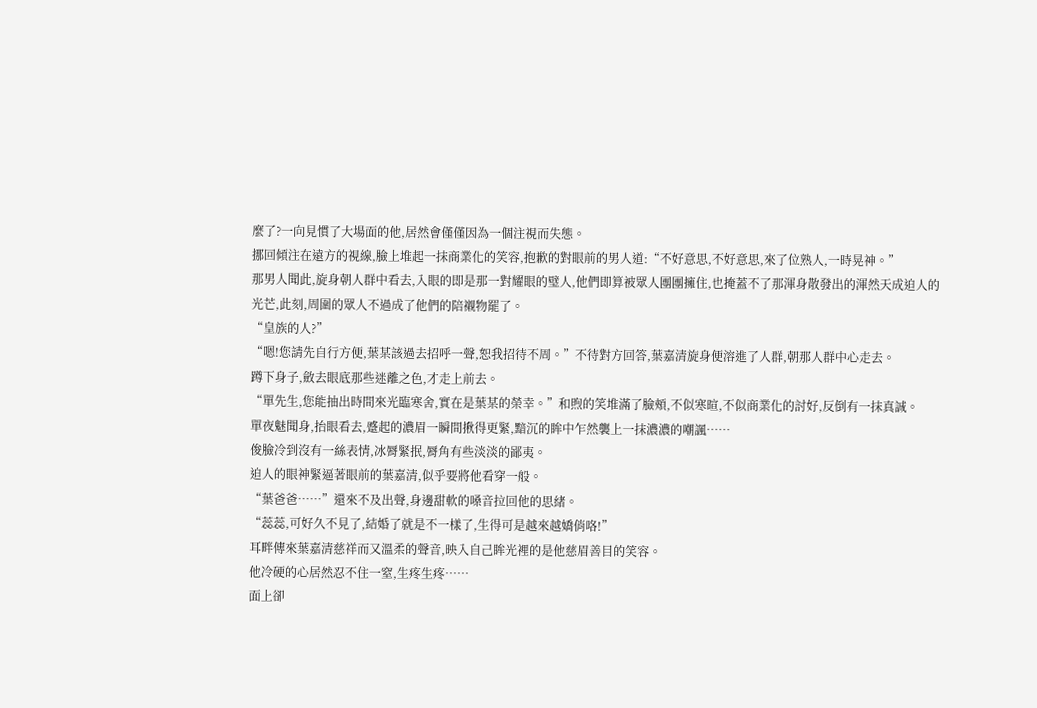麼了?一向見慣了大場面的他,居然會僅僅因為一個注視而失態。
挪回傾注在遠方的視線,臉上堆起一抹商業化的笑容,抱歉的對眼前的男人道:“不好意思,不好意思,來了位熟人,一時晃神。”
那男人聞此,旋身朝人群中看去,入眼的即是那一對耀眼的璧人,他們即算被眾人團團擁住,也掩蓋不了那渾身散發出的渾然天成迫人的光芒,此刻,周圍的眾人不過成了他們的陪襯物罷了。
“皇族的人?”
“嗯!您請先自行方便,葉某該過去招呼一聲,恕我招待不周。”不待對方回答,葉嘉清旋身便溶進了人群,朝那人群中心走去。
蹲下身子,斂去眼底那些迷離之色,才走上前去。
“單先生,您能抽出時間來光臨寒舍,實在是葉某的榮幸。”和煦的笑堆滿了臉頰,不似寒暄,不似商業化的討好,反倒有一抹真誠。
單夜魅聞身,抬眼看去,蹙起的濃眉一瞬間揪得更緊,黯沉的眸中乍然襲上一抹濃濃的嘲諷……
俊臉冷到沒有一絲表情,冰脣緊抿,脣角有些淡淡的鄙夷。
迫人的眼神緊逼著眼前的葉嘉清,似乎要將他看穿一般。
“葉爸爸……”還來不及出聲,身邊甜軟的嗓音拉回他的思緒。
“蕊蕊,可好久不見了,結婚了就是不一樣了,生得可是越來越嬌俏咯!”
耳畔傳來葉嘉清慈祥而又溫柔的聲音,映入自己眸光裡的是他慈眉善目的笑容。
他冷硬的心居然忍不住一窒,生疼生疼……
面上卻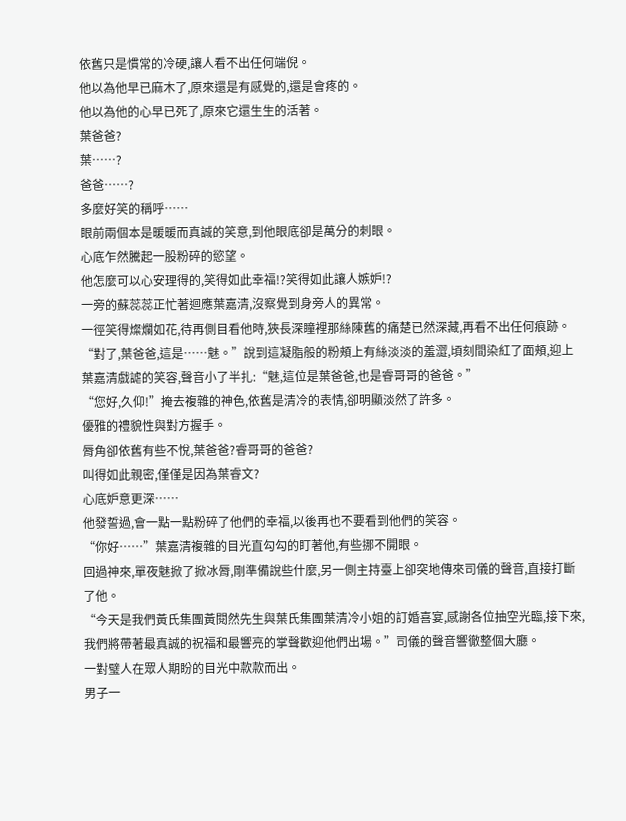依舊只是慣常的冷硬,讓人看不出任何端倪。
他以為他早已麻木了,原來還是有感覺的,還是會疼的。
他以為他的心早已死了,原來它還生生的活著。
葉爸爸?
葉……?
爸爸……?
多麼好笑的稱呼……
眼前兩個本是暖暖而真誠的笑意,到他眼底卻是萬分的刺眼。
心底乍然騰起一股粉碎的慾望。
他怎麼可以心安理得的,笑得如此幸福!?笑得如此讓人嫉妒!?
一旁的蘇蕊蕊正忙著迴應葉嘉清,沒察覺到身旁人的異常。
一徑笑得燦爛如花,待再側目看他時,狹長深瞳裡那絲陳舊的痛楚已然深藏,再看不出任何痕跡。
“對了,葉爸爸,這是……魅。”說到這凝脂般的粉頰上有絲淡淡的羞澀,頃刻間染紅了面頰,迎上葉嘉清戲謔的笑容,聲音小了半扎:“魅,這位是葉爸爸,也是睿哥哥的爸爸。”
“您好,久仰!”掩去複雜的神色,依舊是清冷的表情,卻明顯淡然了許多。
優雅的禮貌性與對方握手。
脣角卻依舊有些不悅,葉爸爸?睿哥哥的爸爸?
叫得如此親密,僅僅是因為葉睿文?
心底妒意更深……
他發誓過,會一點一點粉碎了他們的幸福,以後再也不要看到他們的笑容。
“你好……”葉嘉清複雜的目光直勾勾的盯著他,有些挪不開眼。
回過神來,單夜魅掀了掀冰脣,剛準備說些什麼,另一側主持臺上卻突地傳來司儀的聲音,直接打斷了他。
“今天是我們黃氏集團黃閱然先生與葉氏集團葉清冷小姐的訂婚喜宴,感謝各位抽空光臨,接下來,我們將帶著最真誠的祝福和最響亮的掌聲歡迎他們出場。”司儀的聲音響徹整個大廳。
一對璧人在眾人期盼的目光中款款而出。
男子一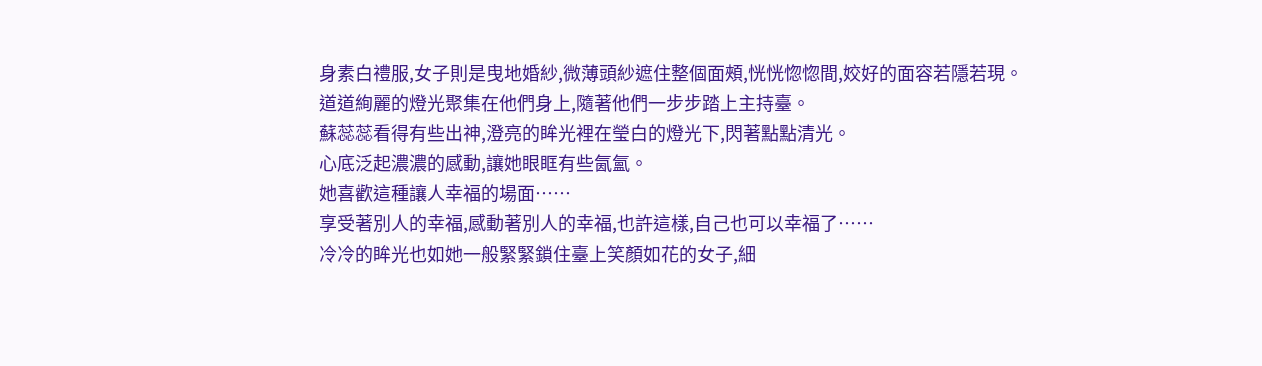身素白禮服,女子則是曳地婚紗,微薄頭紗遮住整個面頰,恍恍惚惚間,姣好的面容若隱若現。
道道絢麗的燈光聚集在他們身上,隨著他們一步步踏上主持臺。
蘇蕊蕊看得有些出神,澄亮的眸光裡在瑩白的燈光下,閃著點點清光。
心底泛起濃濃的感動,讓她眼眶有些氤氳。
她喜歡這種讓人幸福的場面……
享受著別人的幸福,感動著別人的幸福,也許這樣,自己也可以幸福了……
冷冷的眸光也如她一般緊緊鎖住臺上笑顏如花的女子,細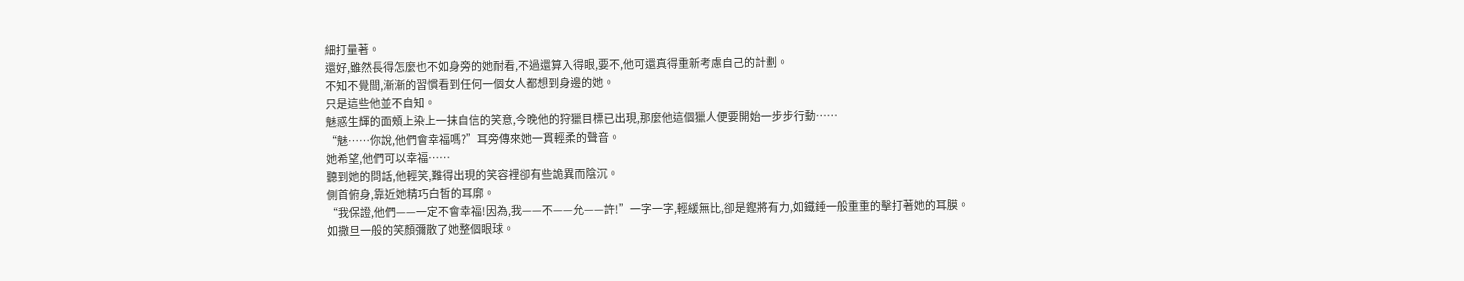細打量著。
還好,雖然長得怎麼也不如身旁的她耐看,不過還算入得眼,要不,他可還真得重新考慮自己的計劃。
不知不覺間,漸漸的習慣看到任何一個女人都想到身邊的她。
只是這些他並不自知。
魅惑生輝的面頰上染上一抹自信的笑意,今晚他的狩獵目標已出現,那麼他這個獵人便要開始一步步行動……
“魅……你說,他們會幸福嗎?”耳旁傳來她一貫輕柔的聲音。
她希望,他們可以幸福……
聽到她的問話,他輕笑,難得出現的笑容裡卻有些詭異而陰沉。
側首俯身,靠近她精巧白皙的耳廓。
“我保證,他們——一定不會幸福!因為,我——不——允——許!”一字一字,輕緩無比,卻是鏗將有力,如鐵錘一般重重的擊打著她的耳膜。
如撒旦一般的笑顏彌散了她整個眼球。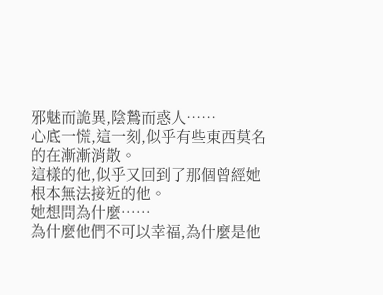邪魅而詭異,陰鷙而惑人……
心底一慌,這一刻,似乎有些東西莫名的在漸漸消散。
這樣的他,似乎又回到了那個曾經她根本無法接近的他。
她想問為什麼……
為什麼他們不可以幸福,為什麼是他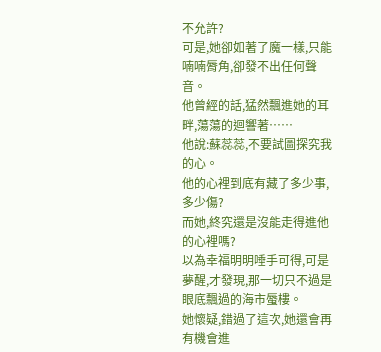不允許?
可是,她卻如著了魔一樣,只能喃喃脣角,卻發不出任何聲音。
他曾經的話,猛然飄進她的耳畔,蕩蕩的迴響著……
他說:蘇蕊蕊,不要試圖探究我的心。
他的心裡到底有藏了多少事,多少傷?
而她,終究還是沒能走得進他的心裡嗎?
以為幸福明明唾手可得,可是夢醒,才發現,那一切只不過是眼底飄過的海市蜃樓。
她懷疑,錯過了這次,她還會再有機會進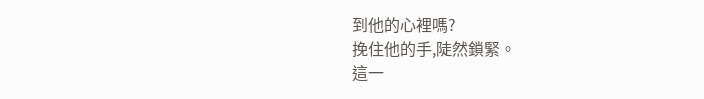到他的心裡嗎?
挽住他的手,陡然鎖緊。
這一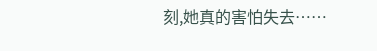刻,她真的害怕失去……